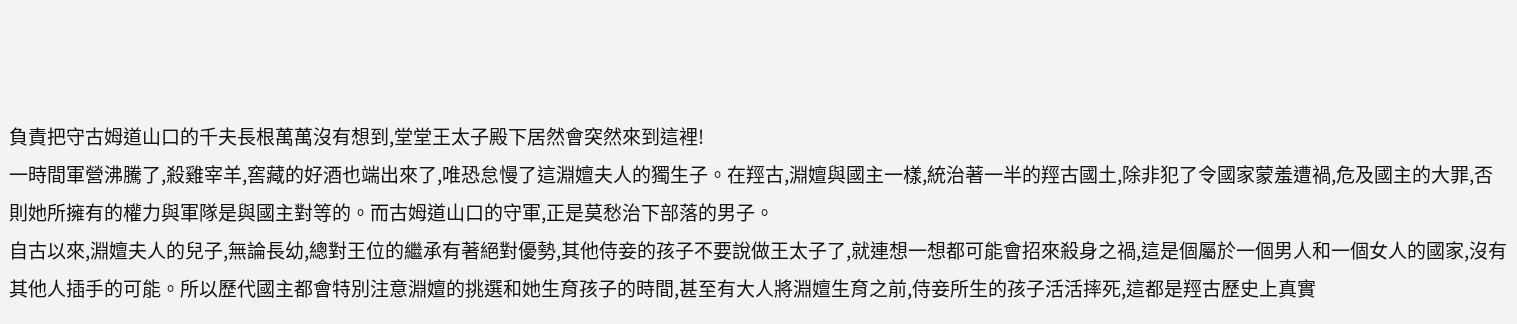負責把守古姆道山口的千夫長根萬萬沒有想到,堂堂王太子殿下居然會突然來到這裡!
一時間軍營沸騰了,殺雞宰羊,窖藏的好酒也端出來了,唯恐怠慢了這淵嬗夫人的獨生子。在羥古,淵嬗與國主一樣,統治著一半的羥古國土,除非犯了令國家蒙羞遭禍,危及國主的大罪,否則她所擁有的權力與軍隊是與國主對等的。而古姆道山口的守軍,正是莫愁治下部落的男子。
自古以來,淵嬗夫人的兒子,無論長幼,總對王位的繼承有著絕對優勢,其他侍妾的孩子不要說做王太子了,就連想一想都可能會招來殺身之禍,這是個屬於一個男人和一個女人的國家,沒有其他人插手的可能。所以歷代國主都會特別注意淵嬗的挑選和她生育孩子的時間,甚至有大人將淵嬗生育之前,侍妾所生的孩子活活摔死,這都是羥古歷史上真實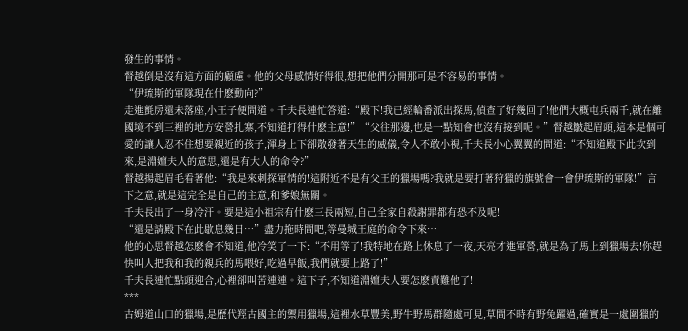發生的事情。
督越倒是沒有這方面的顧慮。他的父母感情好得很,想把他們分開那可是不容易的事情。
“伊琉斯的軍隊現在什麽動向?”
走進氈房還未落座,小王子便問道。千夫長連忙答道:“殿下!我已經輪番派出探馬,偵查了好幾回了!他們大概屯兵兩千,就在離國境不到三裡的地方安營扎寨,不知道打得什麽主意!”“父往那邊,也是一點知會也沒有接到呢。”督越皺起眉頭,這本是個可愛的讓人忍不住想要親近的孩子,渾身上下卻散發著天生的威儀,令人不敢小視,千夫長小心翼翼的問道:“不知道殿下此次到來,是淵嬗夫人的意思,還是有大人的命令?”
督越揚起眉毛看著他:“我是來刺探軍情的!這附近不是有父王的獵場嗎?我就是要打著狩獵的旗號會一會伊琉斯的軍隊!”言下之意,就是這完全是自己的主意,和爹娘無關。
千夫長出了一身冷汗。要是這小祖宗有什麽三長兩短,自己全家自殺謝罪都有恐不及呢!
“還是請殿下在此歇息幾日…”盡力拖時間吧,等曼城王庭的命令下來…
他的心思督越怎麽會不知道,他冷笑了一下:“不用等了!我特地在路上休息了一夜,天亮才進軍營,就是為了馬上到獵場去!你趕快叫人把我和我的親兵的馬喂好,吃過早飯,我們就要上路了!”
千夫長連忙點頭迎合,心裡卻叫苦連連。這下子,不知道淵嬗夫人要怎麽責難他了!
***
古姆道山口的獵場,是歷代羥古國主的禦用獵場,這裡水草豐美,野牛野馬群隨處可見,草間不時有野兔躍過,確實是一處圍獵的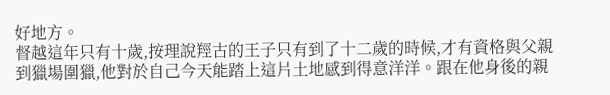好地方。
督越這年只有十歲,按理說羥古的王子只有到了十二歲的時候,才有資格與父親到獵場圍獵,他對於自己今天能踏上這片土地感到得意洋洋。跟在他身後的親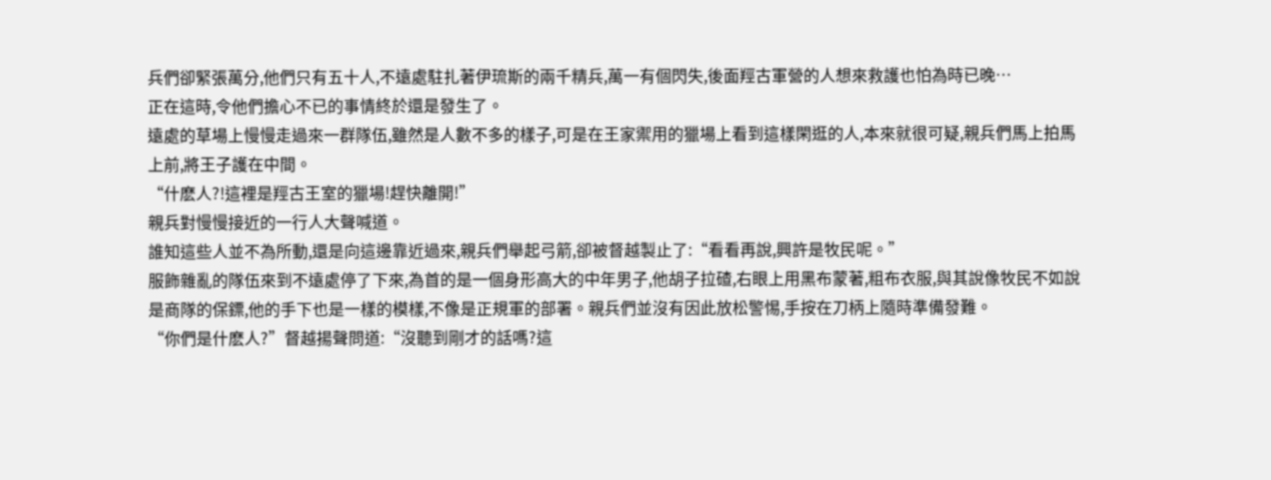兵們卻緊張萬分,他們只有五十人,不遠處駐扎著伊琉斯的兩千精兵,萬一有個閃失,後面羥古軍營的人想來救護也怕為時已晚…
正在這時,令他們擔心不已的事情終於還是發生了。
遠處的草場上慢慢走過來一群隊伍,雖然是人數不多的樣子,可是在王家禦用的獵場上看到這樣閑逛的人,本來就很可疑,親兵們馬上拍馬上前,將王子護在中間。
“什麽人?!這裡是羥古王室的獵場!趕快離開!”
親兵對慢慢接近的一行人大聲喊道。
誰知這些人並不為所動,還是向這邊靠近過來,親兵們舉起弓箭,卻被督越製止了:“看看再說,興許是牧民呢。”
服飾雜亂的隊伍來到不遠處停了下來,為首的是一個身形高大的中年男子,他胡子拉碴,右眼上用黑布蒙著,粗布衣服,與其說像牧民不如說是商隊的保鏢,他的手下也是一樣的模樣,不像是正規軍的部署。親兵們並沒有因此放松警惕,手按在刀柄上隨時準備發難。
“你們是什麽人?”督越揚聲問道:“沒聽到剛才的話嗎?這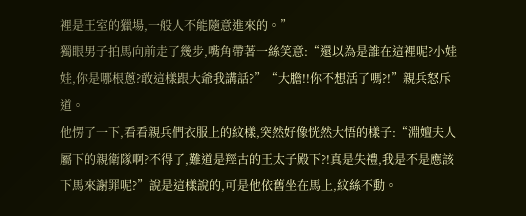裡是王室的獵場,一般人不能隨意進來的。”
獨眼男子拍馬向前走了幾步,嘴角帶著一絲笑意:“還以為是誰在這裡呢?小娃娃,你是哪根蔥?敢這樣跟大爺我講話?”“大膽!!你不想活了嗎?!”親兵怒斥道。
他愣了一下,看看親兵們衣服上的紋樣,突然好像恍然大悟的樣子:“淵嬗夫人屬下的親衛隊啊?不得了,難道是羥古的王太子殿下?!真是失禮,我是不是應該下馬來謝罪呢?”說是這樣說的,可是他依舊坐在馬上,紋絲不動。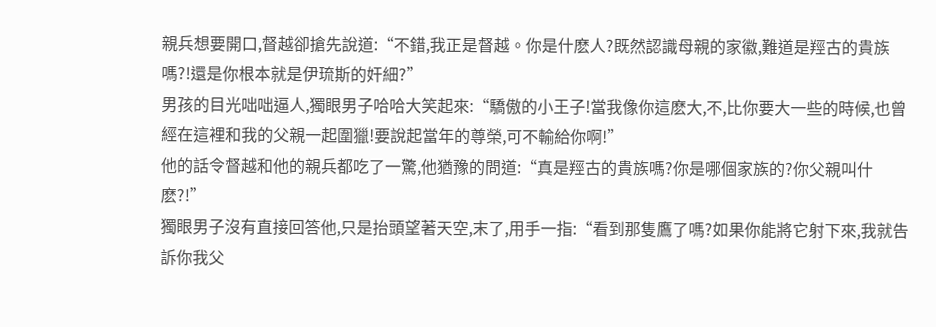親兵想要開口,督越卻搶先說道:“不錯,我正是督越。你是什麽人?既然認識母親的家徽,難道是羥古的貴族嗎?!還是你根本就是伊琉斯的奸細?”
男孩的目光咄咄逼人,獨眼男子哈哈大笑起來:“驕傲的小王子!當我像你這麽大,不,比你要大一些的時候,也曾經在這裡和我的父親一起圍獵!要說起當年的尊榮,可不輸給你啊!”
他的話令督越和他的親兵都吃了一驚,他猶豫的問道:“真是羥古的貴族嗎?你是哪個家族的?你父親叫什麽?!”
獨眼男子沒有直接回答他,只是抬頭望著天空,末了,用手一指:“看到那隻鷹了嗎?如果你能將它射下來,我就告訴你我父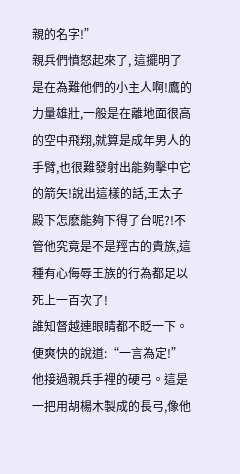親的名字!”
親兵們憤怒起來了, 這擺明了是在為難他們的小主人啊!鷹的力量雄壯,一般是在離地面很高的空中飛翔,就算是成年男人的手臂,也很難發射出能夠擊中它的箭矢!說出這樣的話,王太子殿下怎麽能夠下得了台呢?!不管他究竟是不是羥古的貴族,這種有心侮辱王族的行為都足以死上一百次了!
誰知督越連眼睛都不眨一下。便爽快的說道:“一言為定!”
他接過親兵手裡的硬弓。這是一把用胡楊木製成的長弓,像他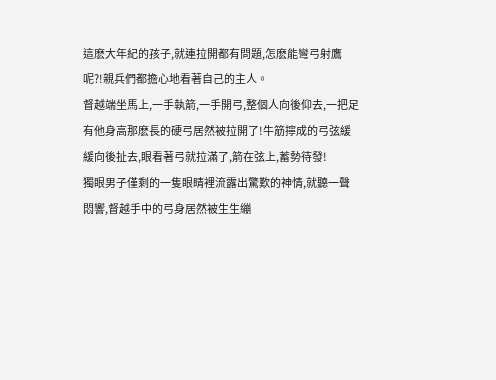這麽大年紀的孩子,就連拉開都有問題,怎麽能彎弓射鷹呢?!親兵們都擔心地看著自己的主人。
督越端坐馬上,一手執箭,一手開弓,整個人向後仰去,一把足有他身高那麽長的硬弓居然被拉開了!牛筋擰成的弓弦緩緩向後扯去,眼看著弓就拉滿了,箭在弦上,蓄勢待發!
獨眼男子僅剩的一隻眼睛裡流露出驚歎的神情,就聽一聲悶響,督越手中的弓身居然被生生繃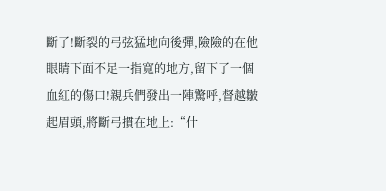斷了!斷裂的弓弦猛地向後彈,險險的在他眼睛下面不足一指寬的地方,留下了一個血紅的傷口!親兵們發出一陣驚呼,督越皺起眉頭,將斷弓摜在地上:“什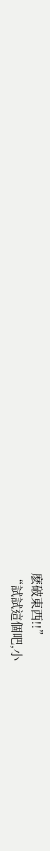麽破東西!!”
“試試這個吧,小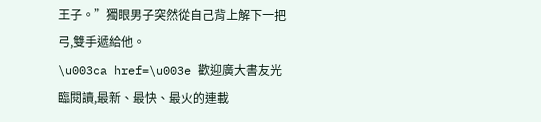王子。”獨眼男子突然從自己背上解下一把弓,雙手遞給他。
\u003ca href=\u003e 歡迎廣大書友光臨閱讀,最新、最快、最火的連載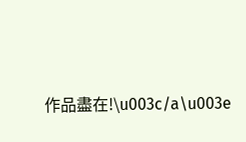作品盡在!\u003c/a\u003e